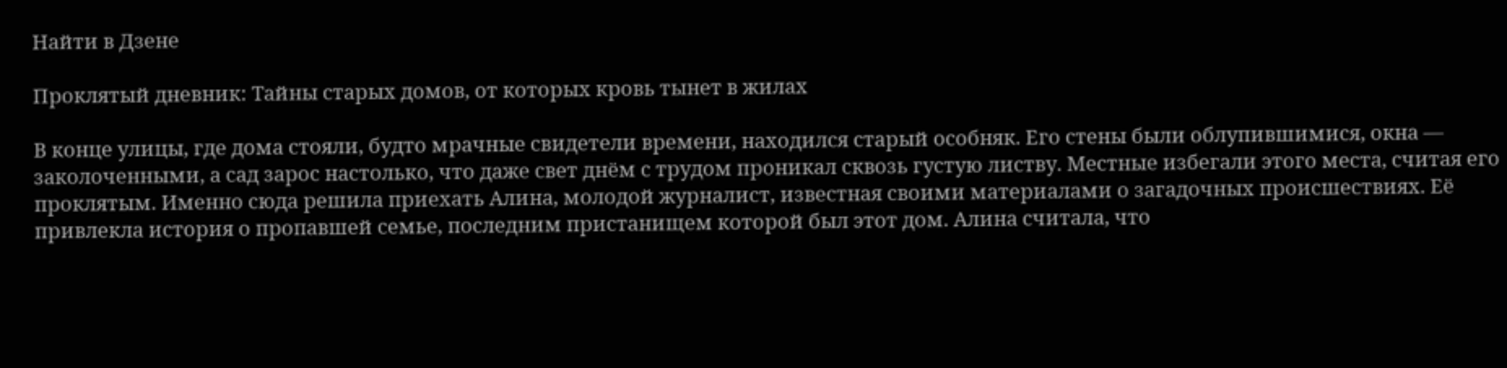Найти в Дзене

Проклятый дневник: Тайны старых домов, от которых кровь тынет в жилах

В конце улицы, где дома стояли, будто мрачные свидетели времени, находился старый особняк. Его стены были облупившимися, окна — заколоченными, а сад зарос настолько, что даже свет днём с трудом проникал сквозь густую листву. Местные избегали этого места, считая его проклятым. Именно сюда решила приехать Алина, молодой журналист, известная своими материалами о загадочных происшествиях. Её привлекла история о пропавшей семье, последним пристанищем которой был этот дом. Алина считала, что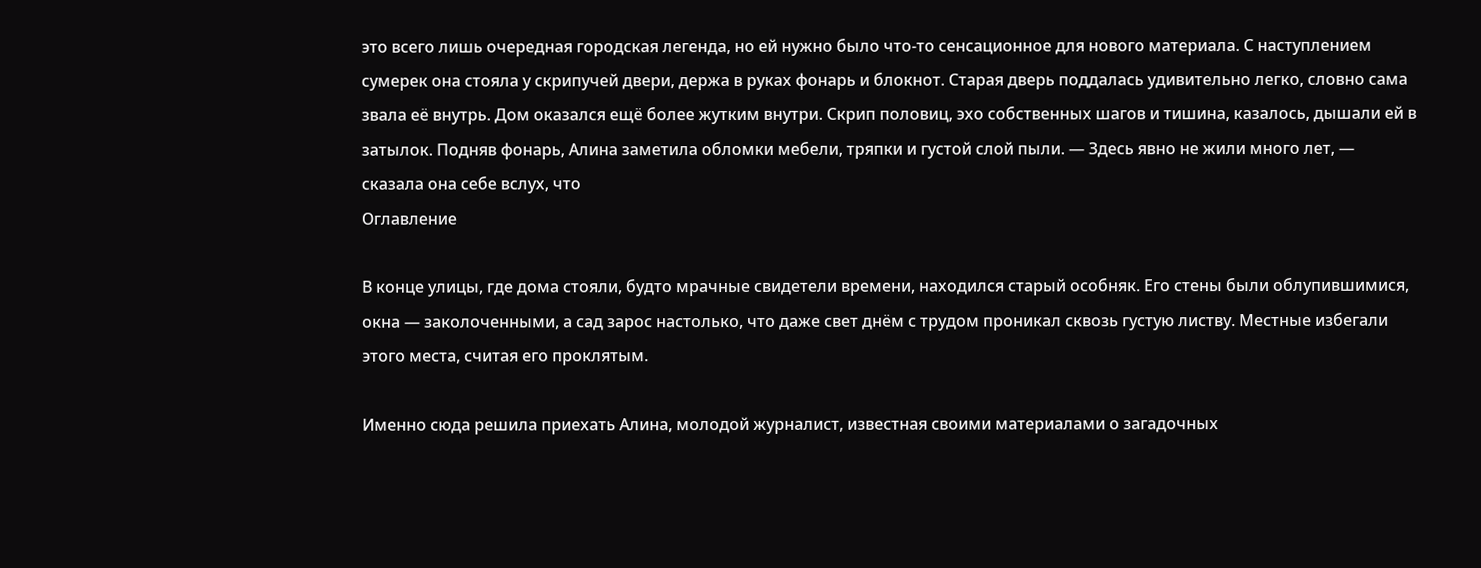это всего лишь очередная городская легенда, но ей нужно было что-то сенсационное для нового материала. С наступлением сумерек она стояла у скрипучей двери, держа в руках фонарь и блокнот. Старая дверь поддалась удивительно легко, словно сама звала её внутрь. Дом оказался ещё более жутким внутри. Скрип половиц, эхо собственных шагов и тишина, казалось, дышали ей в затылок. Подняв фонарь, Алина заметила обломки мебели, тряпки и густой слой пыли. — Здесь явно не жили много лет, — сказала она себе вслух, что
Оглавление

В конце улицы, где дома стояли, будто мрачные свидетели времени, находился старый особняк. Его стены были облупившимися, окна — заколоченными, а сад зарос настолько, что даже свет днём с трудом проникал сквозь густую листву. Местные избегали этого места, считая его проклятым.

Именно сюда решила приехать Алина, молодой журналист, известная своими материалами о загадочных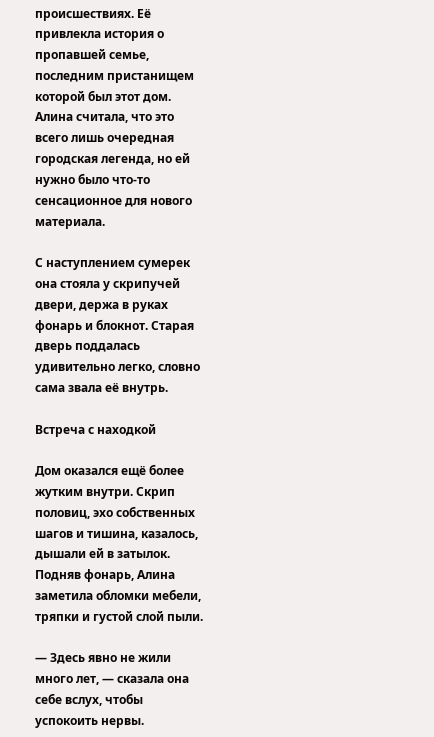происшествиях. Её привлекла история о пропавшей семье, последним пристанищем которой был этот дом. Алина считала, что это всего лишь очередная городская легенда, но ей нужно было что-то сенсационное для нового материала.

С наступлением сумерек она стояла у скрипучей двери, держа в руках фонарь и блокнот. Старая дверь поддалась удивительно легко, словно сама звала её внутрь.

Встреча с находкой

Дом оказался ещё более жутким внутри. Скрип половиц, эхо собственных шагов и тишина, казалось, дышали ей в затылок. Подняв фонарь, Алина заметила обломки мебели, тряпки и густой слой пыли.

— Здесь явно не жили много лет, — сказала она себе вслух, чтобы успокоить нервы.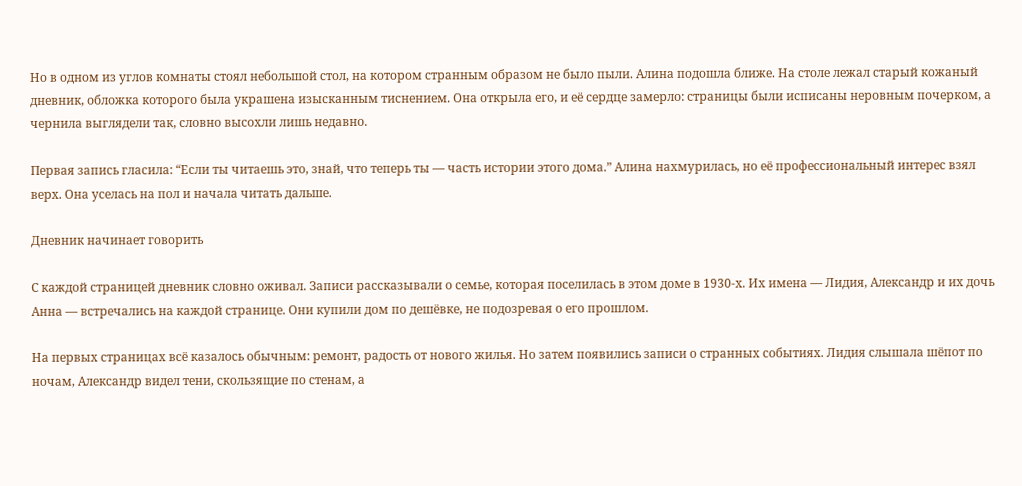Но в одном из углов комнаты стоял небольшой стол, на котором странным образом не было пыли. Алина подошла ближе. На столе лежал старый кожаный дневник, обложка которого была украшена изысканным тиснением. Она открыла его, и её сердце замерло: страницы были исписаны неровным почерком, а чернила выглядели так, словно высохли лишь недавно.

Первая запись гласила: “Если ты читаешь это, знай, что теперь ты — часть истории этого дома.” Алина нахмурилась, но её профессиональный интерес взял верх. Она уселась на пол и начала читать дальше.

Дневник начинает говорить

С каждой страницей дневник словно оживал. Записи рассказывали о семье, которая поселилась в этом доме в 1930-х. Их имена — Лидия, Александр и их дочь Анна — встречались на каждой странице. Они купили дом по дешёвке, не подозревая о его прошлом.

На первых страницах всё казалось обычным: ремонт, радость от нового жилья. Но затем появились записи о странных событиях. Лидия слышала шёпот по ночам, Александр видел тени, скользящие по стенам, а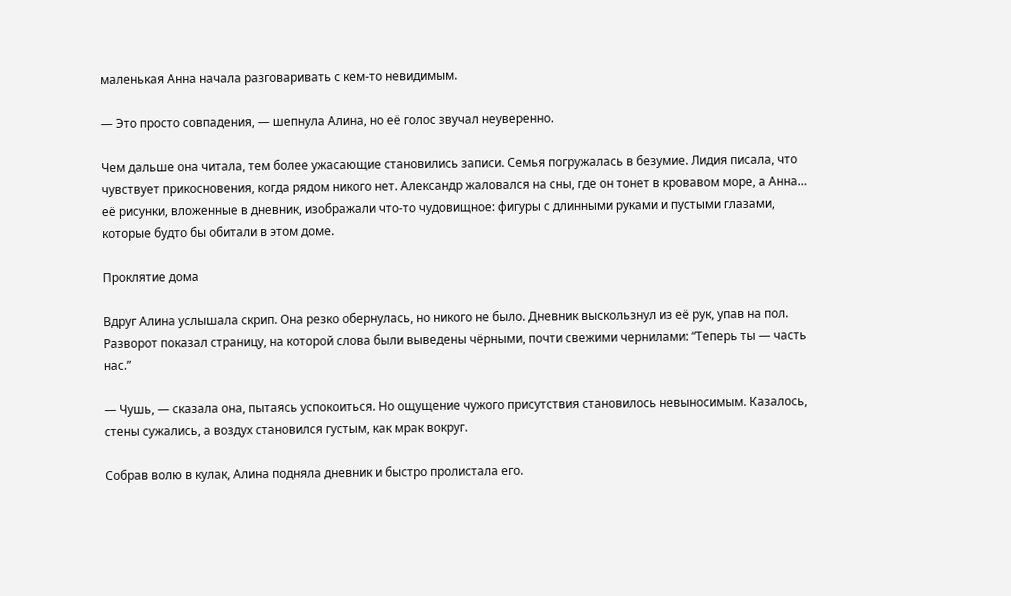маленькая Анна начала разговаривать с кем-то невидимым.

— Это просто совпадения, — шепнула Алина, но её голос звучал неуверенно.

Чем дальше она читала, тем более ужасающие становились записи. Семья погружалась в безумие. Лидия писала, что чувствует прикосновения, когда рядом никого нет. Александр жаловался на сны, где он тонет в кровавом море, а Анна… её рисунки, вложенные в дневник, изображали что-то чудовищное: фигуры с длинными руками и пустыми глазами, которые будто бы обитали в этом доме.

Проклятие дома

Вдруг Алина услышала скрип. Она резко обернулась, но никого не было. Дневник выскользнул из её рук, упав на пол. Разворот показал страницу, на которой слова были выведены чёрными, почти свежими чернилами: “Теперь ты — часть нас.”

— Чушь, — сказала она, пытаясь успокоиться. Но ощущение чужого присутствия становилось невыносимым. Казалось, стены сужались, а воздух становился густым, как мрак вокруг.

Собрав волю в кулак, Алина подняла дневник и быстро пролистала его.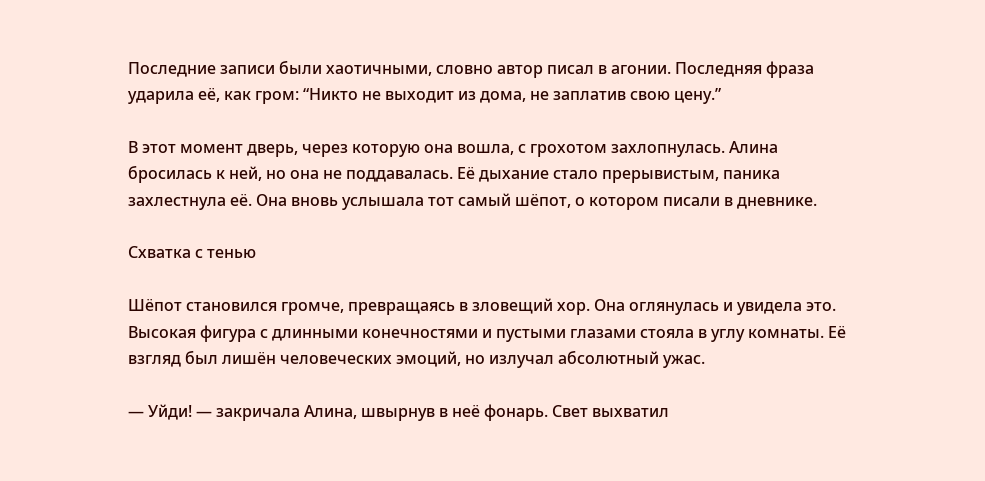Последние записи были хаотичными, словно автор писал в агонии. Последняя фраза ударила её, как гром: “Никто не выходит из дома, не заплатив свою цену.”

В этот момент дверь, через которую она вошла, с грохотом захлопнулась. Алина бросилась к ней, но она не поддавалась. Её дыхание стало прерывистым, паника захлестнула её. Она вновь услышала тот самый шёпот, о котором писали в дневнике.

Схватка с тенью

Шёпот становился громче, превращаясь в зловещий хор. Она оглянулась и увидела это. Высокая фигура с длинными конечностями и пустыми глазами стояла в углу комнаты. Её взгляд был лишён человеческих эмоций, но излучал абсолютный ужас.

— Уйди! — закричала Алина, швырнув в неё фонарь. Свет выхватил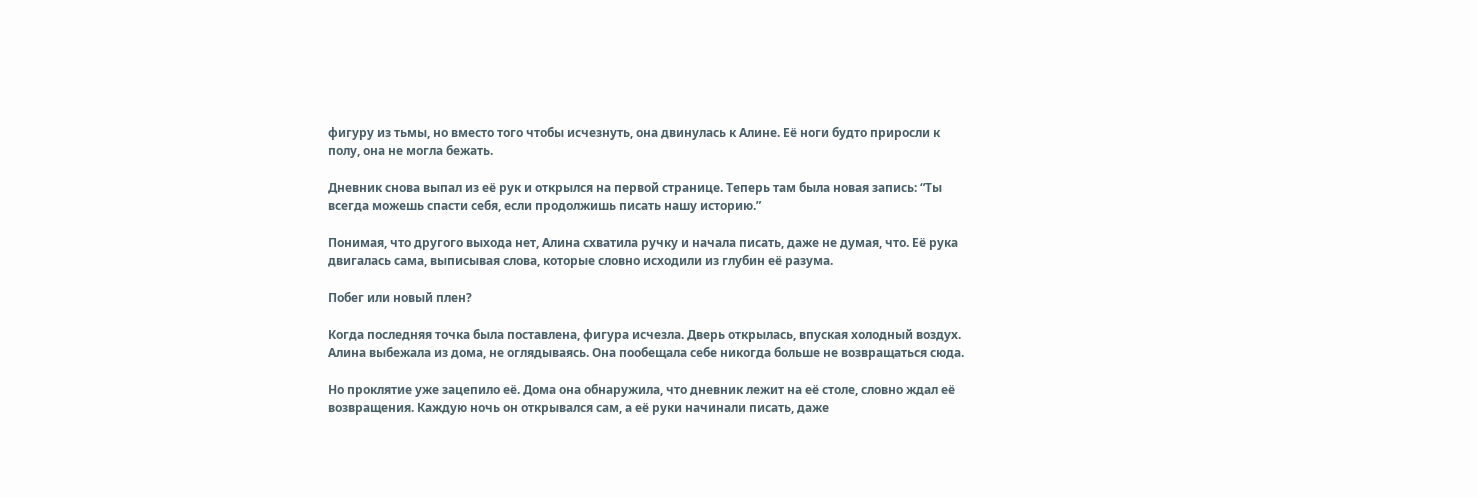фигуру из тьмы, но вместо того чтобы исчезнуть, она двинулась к Алине. Её ноги будто приросли к полу, она не могла бежать.

Дневник снова выпал из её рук и открылся на первой странице. Теперь там была новая запись: “Ты всегда можешь спасти себя, если продолжишь писать нашу историю.”

Понимая, что другого выхода нет, Алина схватила ручку и начала писать, даже не думая, что. Её рука двигалась сама, выписывая слова, которые словно исходили из глубин её разума.

Побег или новый плен?

Когда последняя точка была поставлена, фигура исчезла. Дверь открылась, впуская холодный воздух. Алина выбежала из дома, не оглядываясь. Она пообещала себе никогда больше не возвращаться сюда.

Но проклятие уже зацепило её. Дома она обнаружила, что дневник лежит на её столе, словно ждал её возвращения. Каждую ночь он открывался сам, а её руки начинали писать, даже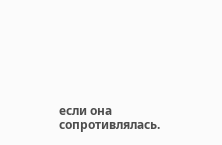если она сопротивлялась.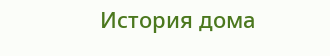История дома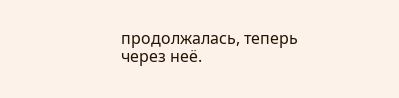продолжалась, теперь через неё.